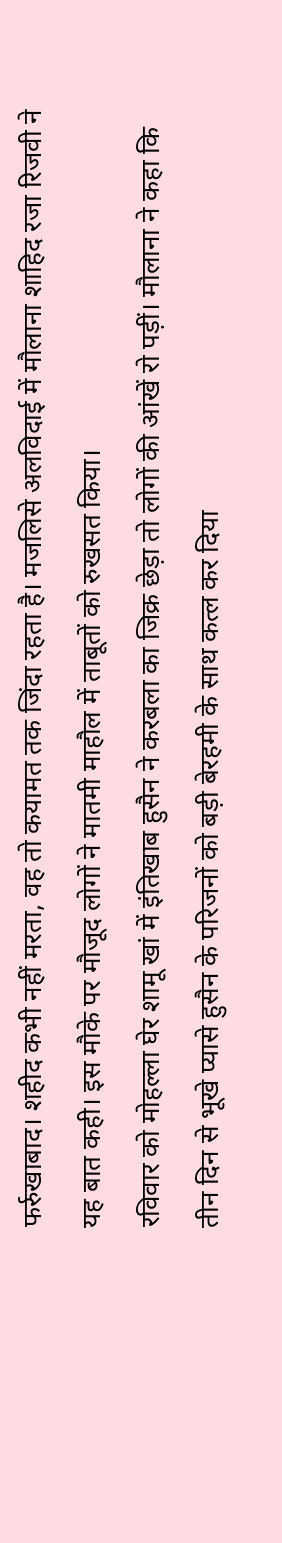फर्रुखाबाद। शहीद कभी नहीं मरता, वह तो कयामत तक जिंदा रहता है। मजलिसे अलविदाई में मौलाना शाहिद रजा रिजवी ने यह बात कही। इस मौके पर मौजूद लोगों ने मातमी माहौल में ताबूतों को रुखसत किया।
रविवार को मोहल्ला घेर शामू खां में इंतिखाब हुसैन ने करबला का जिक्र छेड़ा तो लोगों की आंखें रो पड़ीं। मौलाना ने कहा कि तीन दिन से भूखे प्यासे हुसैन के परिजनों को बड़ी बेरहमी के साथ कत्ल कर दिया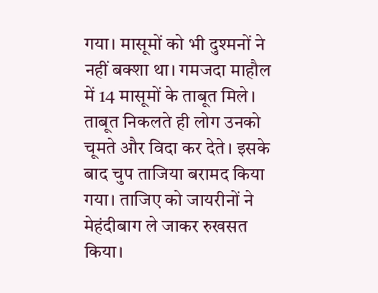गया। मासूमों को भी दुश्मनों ने नहीं बक्शा था। गमजदा माहौल में 14 मासूमों के ताबूत मिले।
ताबूत निकलते ही लोग उनको चूमते और विदा कर देते। इसके बाद चुप ताजिया बरामद किया गया। ताजिए को जायरीनों ने मेहंदीबाग ले जाकर रुखसत किया।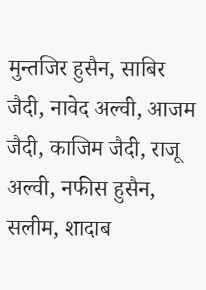मुन्तजिर हुसैन, साबिर जैदी, नावेद अल्वी, आजम जैदी, काजिम जैदी, राजू अल्वी, नफीस हुसैन, सलीम, शादाब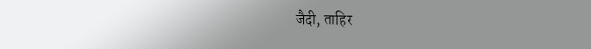जैदी, ताहिर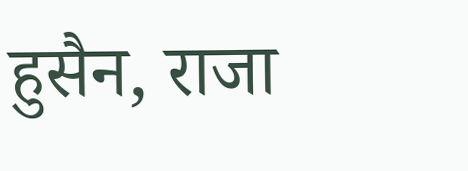हुसैन, राजा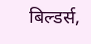बिल्डर्स,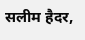सलीम हैदर,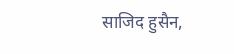साजिद हुसैन,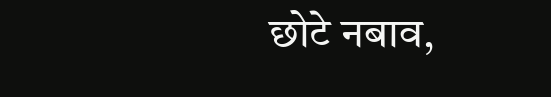छोटे नबाव,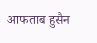आफताब हुसैन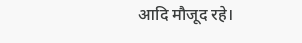आदि मौजूद रहे।